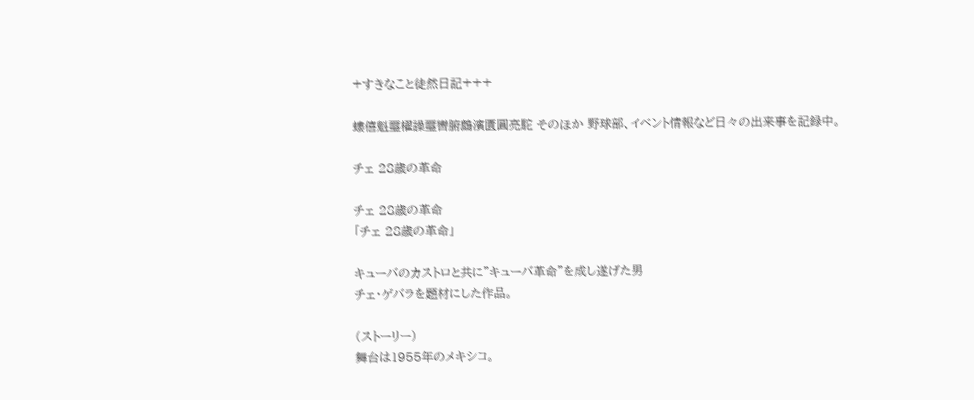+すきなこと徒然日記+++

螻僖魁璽櫂譟璽轡腑鷓濱匱圓亮駝 そのほか 野球部、イベント情報など日々の出来事を記録中。

チェ 28歳の革命

チェ 28歳の革命
「チェ 28歳の革命」

キューバのカストロと共に"キューバ革命"を成し遂げた男
チェ・ゲバラを題材にした作品。

(ストーリー)
舞台は1955年のメキシコ。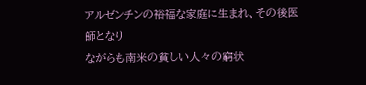アルゼンチンの裕福な家庭に生まれ、その後医師となり
ながらも南米の貧しい人々の窮状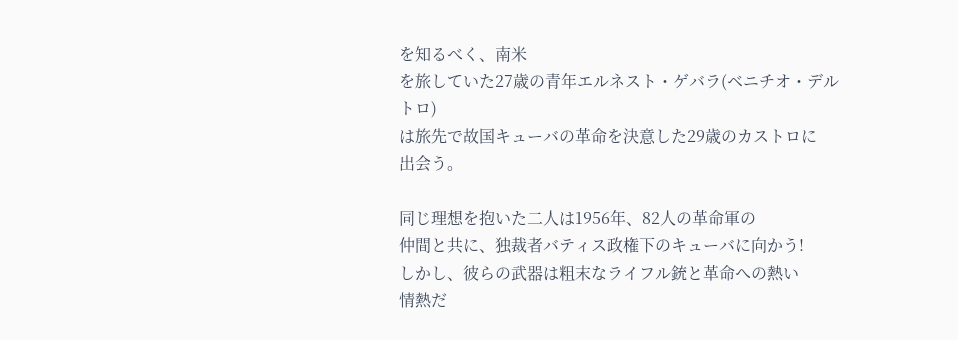を知るべく、南米
を旅していた27歳の青年エルネスト・ゲバラ(ベニチオ・デルトロ)
は旅先で故国キューバの革命を決意した29歳のカストロに
出会う。

同じ理想を抱いた二人は1956年、82人の革命軍の
仲間と共に、独裁者バティス政権下のキューバに向かう!
しかし、彼らの武器は粗末なライフル銃と革命への熱い
情熱だ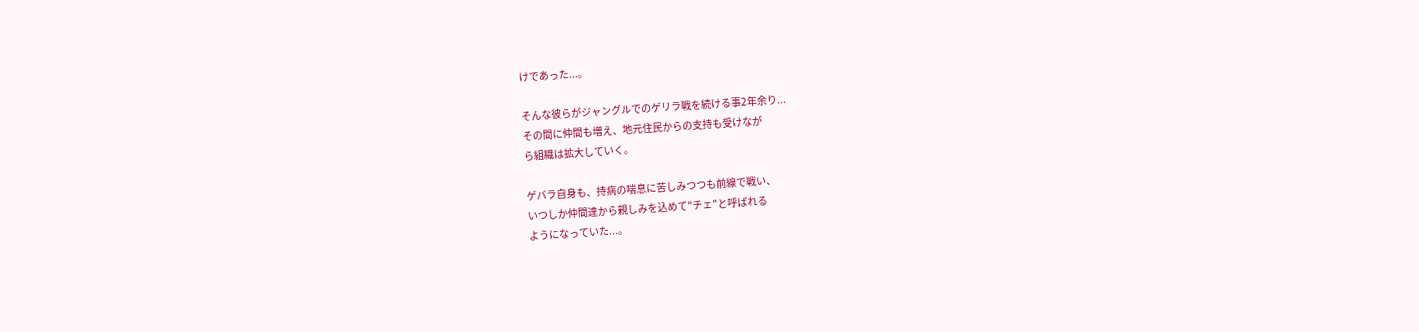けであった...。

そんな彼らがジャングルでのゲリラ戦を続ける事2年余り...
その間に仲間も増え、地元住民からの支持も受けなが
ら組織は拡大していく。

ゲバラ自身も、持病の喘息に苦しみつつも前線で戦い、
いつしか仲間達から親しみを込めて"チェ"と呼ばれる
ようになっていた...。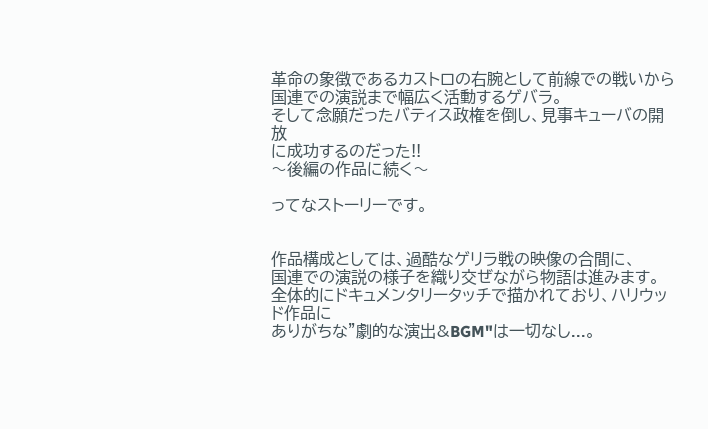革命の象徴であるカストロの右腕として前線での戦いから
国連での演説まで幅広く活動するゲバラ。
そして念願だったバティス政権を倒し、見事キューバの開放
に成功するのだった!!
〜後編の作品に続く〜

ってなストーリーです。


作品構成としては、過酷なゲリラ戦の映像の合間に、
国連での演説の様子を織り交ぜながら物語は進みます。
全体的にドキュメンタリータッチで描かれており、ハリウッド作品に
ありがちな"劇的な演出&BGM"は一切なし...。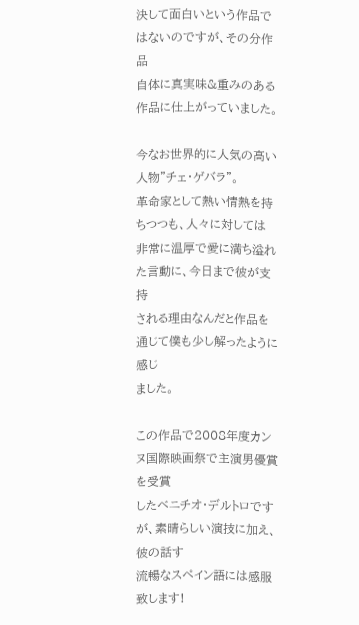決して面白いという作品ではないのですが、その分作品
自体に真実味&重みのある作品に仕上がっていました。

今なお世界的に人気の高い人物"チェ・ゲバラ"。
革命家として熱い情熱を持ちつつも、人々に対しては
非常に温厚で愛に満ち溢れた言動に、今日まで彼が支持
される理由なんだと作品を通じて僕も少し解ったように感じ
ました。

この作品で2008年度カンヌ国際映画祭で主演男優賞を受賞
したベニチオ・デルトロですが、素晴らしい演技に加え、彼の話す
流暢なスペイン語には感服致します!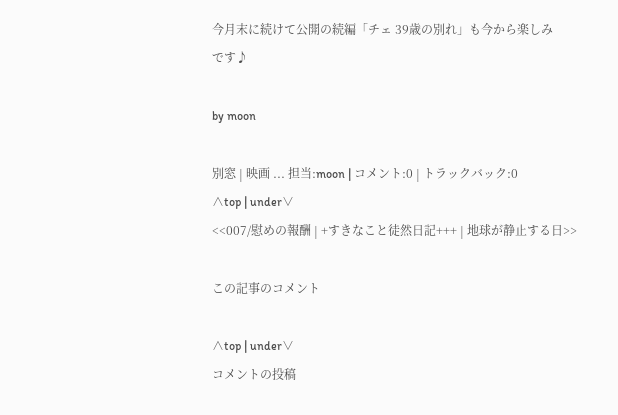今月末に続けて公開の続編「チェ 39歳の別れ」も今から楽しみ
です♪

by moon

別窓 | 映画 ... 担当:moon | コメント:0 | トラックバック:0
∧top | under∨
<<007/慰めの報酬 | +すきなこと徒然日記+++ | 地球が静止する日>>

この記事のコメント

∧top | under∨
コメントの投稿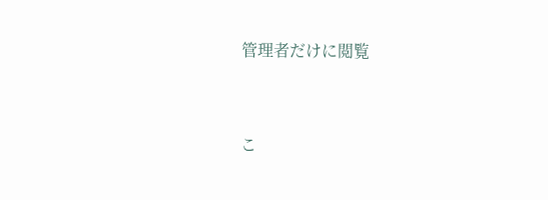管理者だけに閲覧


こ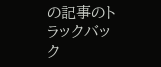の記事のトラックバック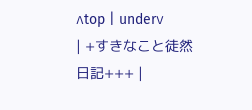∧top | under∨
| +すきなこと徒然日記+++ |